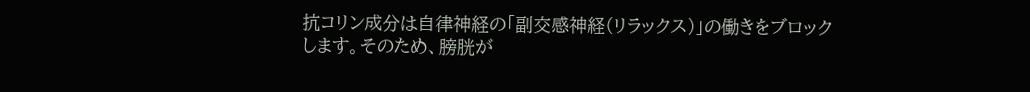抗コリン成分は自律神経の「副交感神経(リラックス)」の働きをブロックします。そのため、膀胱が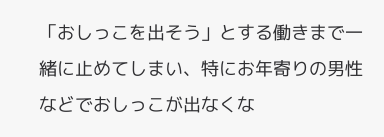「おしっこを出そう」とする働きまで一緒に止めてしまい、特にお年寄りの男性などでおしっこが出なくな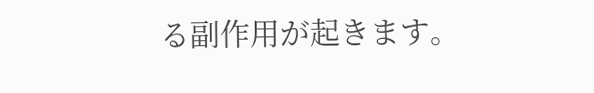る副作用が起きます。